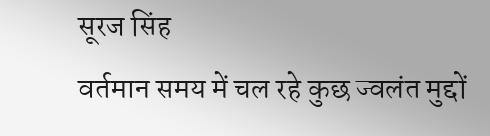सूरज सिंह
वर्तमान समय में चल रहे कुछ ज्वलंत मुद्दों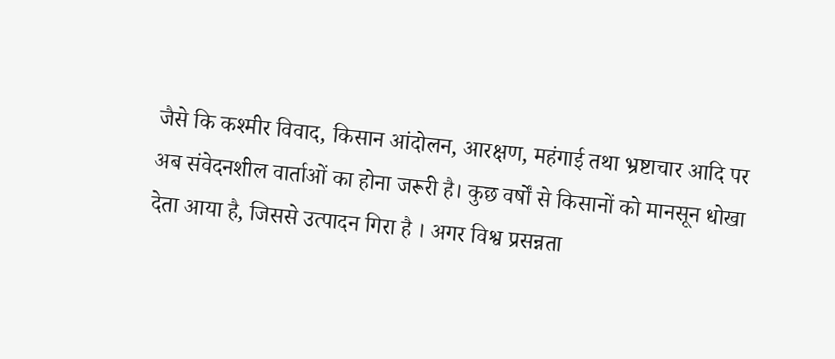जैसे कि कश्मीर विवाद, किसान आंदोलन, आरक्षण, महंगाई तथा भ्रष्टाचार आदि पर अब संवेदनशील वार्ताओं का होना जरूरी है। कुछ वर्षों से किसानों को मानसून धोखा देता आया है, जिससे उत्पादन गिरा है । अगर विश्व प्रसन्नता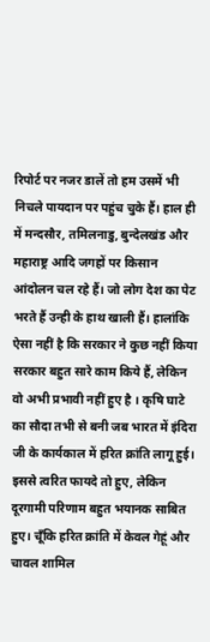रिपोर्ट पर नजर डालें तो हम उसमें भी निचले पायदान पर पहुंच चुके हैं। हाल ही में मन्दसौर, तमिलनाडु, बुन्देलखंड और महाराष्ट्र आदि जगहों पर किसान आंदोलन चल रहे हैं। जो लोग देश का पेट भरते हैं उन्ही के हाथ खाली हैं। हालांकि ऐसा नहीं है कि सरकार ने कुछ नहीं किया सरकार बहुत सारे काम किये हैं, लेकिन वो अभी प्रभावी नहीं हुए है । कृषि घाटे का सौदा तभी से बनी जब भारत में इंदिरा जी के कार्यकाल में हरित क्रांति लागू हुई। इससे त्वरित फायदे तो हुए, लेकिन दूरगामी परिणाम बहुत भयानक साबित हुए। चूँकि हरित क्रांति में केवल गेहूं और चावल शामिल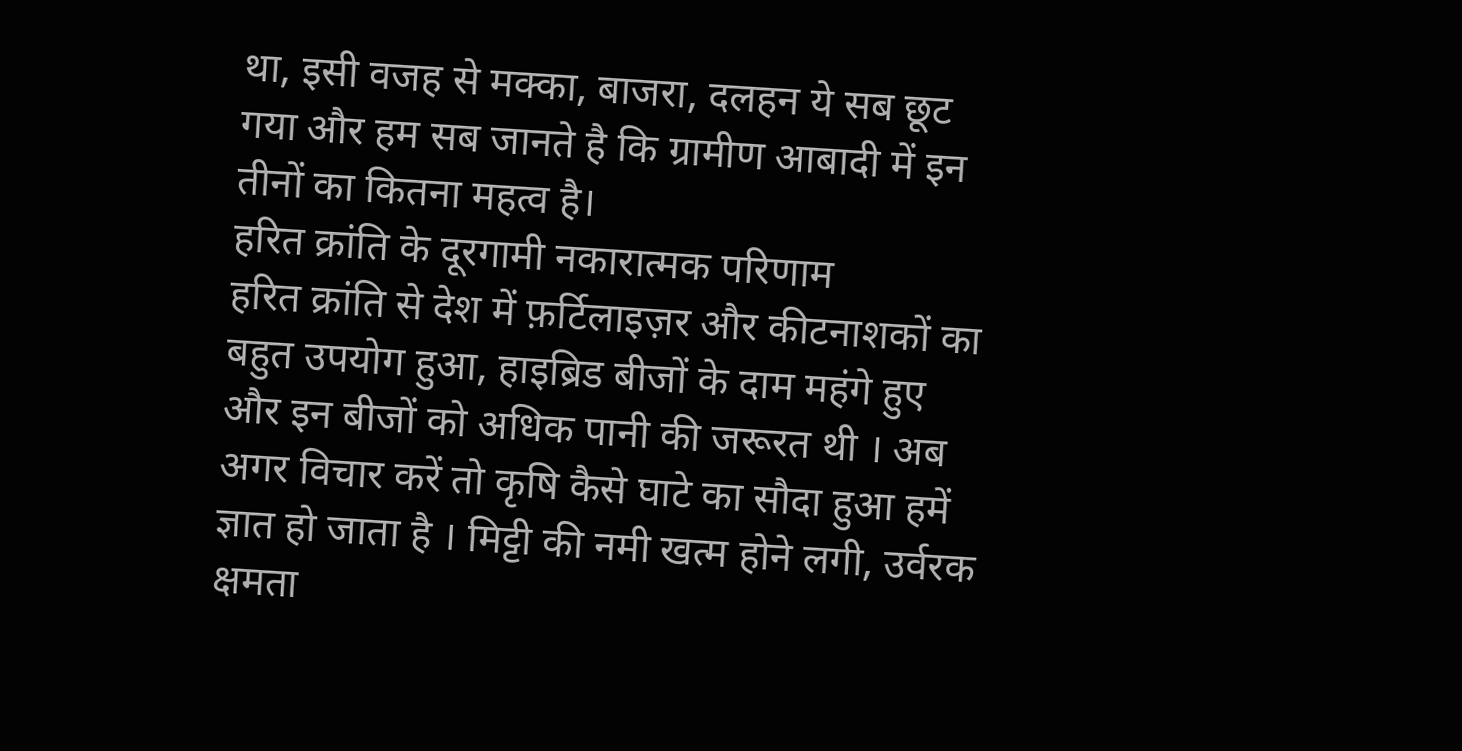था, इसी वजह से मक्का, बाजरा, दलहन ये सब छूट गया और हम सब जानते है कि ग्रामीण आबादी में इन तीनों का कितना महत्व है।
हरित क्रांति के दूरगामी नकारात्मक परिणाम
हरित क्रांति से देश में फ़र्टिलाइज़र और कीटनाशकों का बहुत उपयोग हुआ, हाइब्रिड बीजों के दाम महंगे हुए और इन बीजों को अधिक पानी की जरूरत थी । अब अगर विचार करें तो कृषि कैसे घाटे का सौदा हुआ हमें ज्ञात हो जाता है । मिट्टी की नमी खत्म होने लगी, उर्वरक क्षमता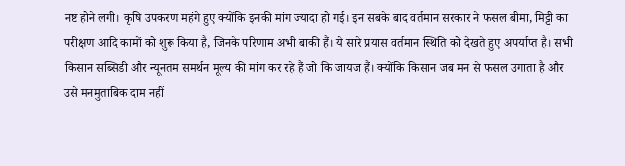नष्ट होने लगी। कृषि उपकरण महंगे हुए क्योंकि इनकी मांग ज्यादा हो गई। इन सबके बाद वर्तमान सरकार ने फसल बीमा, मिट्टी का परीक्षण आदि कामों को शुरू किया है, जिनके परिणाम अभी बाकी हैं। ये सारे प्रयास वर्तमान स्थिति को देखते हुए अपर्याप्त है। सभी किसान सब्सिडी और न्यूनतम समर्थन मूल्य की मांग कर रहे हैं जो कि जायज हैं। क्योंकि किसान जब मन से फसल उगाता है और उसे मनमुताबिक दाम नहीं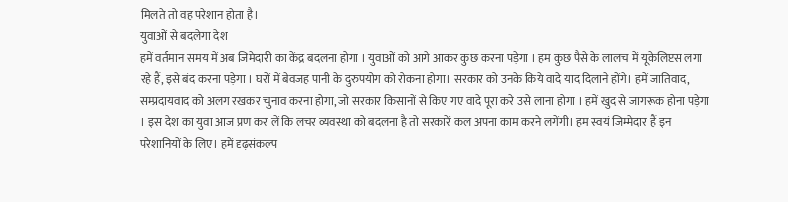मिलते तो वह परेशान होता है।
युवाओं से बदलेगा देश
हमें वर्तमान समय में अब जिमेदारी का केंद्र बदलना होगा । युवाओं को आगे आकर कुछ करना पड़ेगा । हम कुछ पैसे के लालच में यूकेलिप्टस लगा रहे हैं, इसे बंद करना पड़ेगा । घरों में बेवजह पानी के दुरुपयोग को रोकना होगा। सरकार को उनके किये वादे याद दिलाने होंगे। हमें जातिवाद, सम्प्रदायवाद को अलग रखकर चुनाव करना होगा, जो सरकार किसानों से किए गए वादे पूरा करे उसे लाना होगा । हमें खुद से जागरूक होना पड़ेगा । इस देश का युवा आज प्रण कर लें कि लचर व्यवस्था को बदलना है तो सरकारें कल अपना काम करने लगेंगी। हम स्वयं जिम्मेदार हैं इन परेशानियों के लिए। हमें दृढ़संकल्प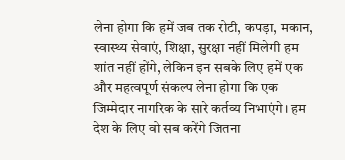लेना होगा कि हमें जब तक रोटी, कपड़ा, मकान, स्वास्थ्य सेवाएं, शिक्षा, सुरक्षा नहीं मिलेगी हम शांत नहीं होंगे, लेकिन इन सबके लिए हमें एक और महत्वपूर्ण संकल्प लेना होगा कि एक जिम्मेदार नागरिक के सारे कर्तव्य निभाएंगे। हम देश के लिए वो सब करेंगे जितना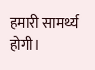हमारी सामर्थ्य होगी।